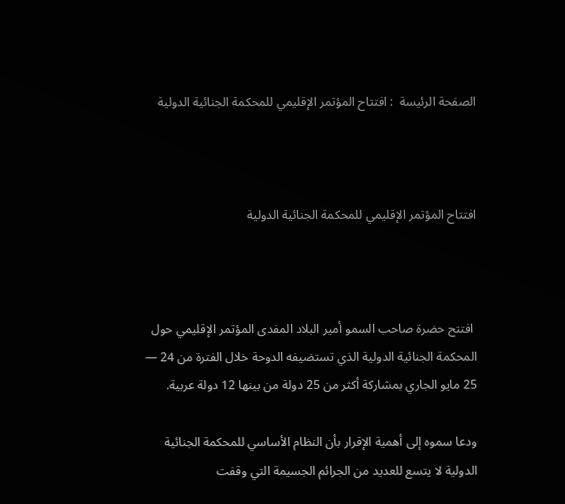الصفحة الرئيسة  : افتتاح المؤتمر الإقليمي للمحكمة الجنائية الدولية



افتتاح المؤتمر الإقليمي للمحكمة الجنائية الدولية



 افتتح حضرة صاحب السمو أمير البلاد المفدى المؤتمر الإقليمي حول المحكمة الجنائية الدولية الذي تستضيفه الدوحة خلال الفترة من 24 — 25 مايو الجاري بمشاركة أكثر من 25 دولة من بينها 12 دولة عربية.

ودعا سموه إلى أهمية الإقرار بأن النظام الأساسي للمحكمة الجنائية الدولية لا يتسع للعديد من الجرائم الجسيمة التي وقفت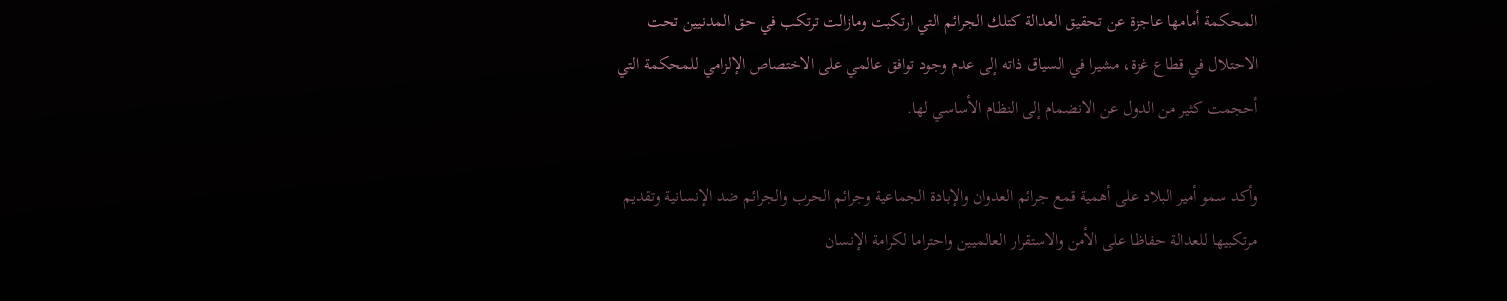المحكمة أمامها عاجزة عن تحقيق العدالة كتلك الجرائم التي ارتكبت ومازالت ترتكب في حق المدنيين تحت الاحتلال في قطاع غزة، مشيرا في السياق ذاته إلى عدم وجود توافق عالمي على الاختصاص الإلزامي للمحكمة التي أحجمت كثير من الدول عن الانضمام إلى النظام الأساسي لها.

وأكد سمو أمير البلاد على أهمية قمع جرائم العدوان والإبادة الجماعية وجرائم الحرب والجرائم ضد الإنسانية وتقديم مرتكبيها للعدالة حفاظا على الأمن والاستقرار العالميين واحتراما لكرامة الإنسان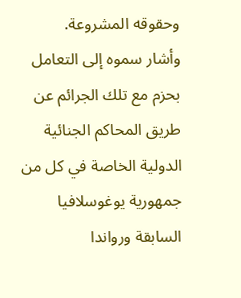وحقوقه المشروعة.
وأشار سموه إلى التعامل بحزم مع تلك الجرائم عن طريق المحاكم الجنائية الدولية الخاصة في كل من جمهورية يوغوسلافيا السابقة ورواندا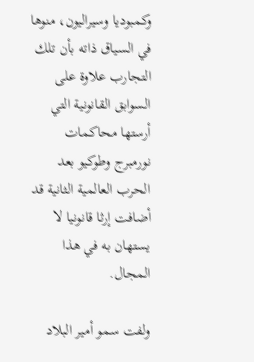وكمبوديا وسيراليون، منوها في السياق ذاته بأن تلك التجارب علاوة على السوابق القانونية التي أرستها محاكمات نورمبرج وطوكيو بعد الحرب العالمية الثانية قد أضافت إرثا قانونيا لا يستهان به في هذا المجال.

ولفت سمو أمير البلاد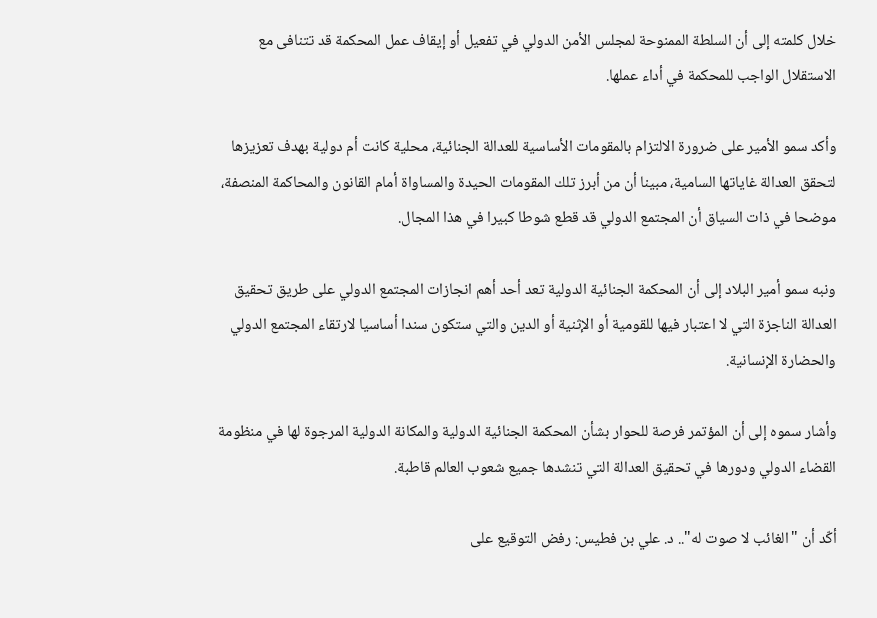خلال كلمته إلى أن السلطة الممنوحة لمجلس الأمن الدولي في تفعيل أو إيقاف عمل المحكمة قد تتنافى مع الاستقلال الواجب للمحكمة في أداء عملها.

وأكد سمو الأمير على ضرورة الالتزام بالمقومات الأساسية للعدالة الجنائية، محلية كانت أم دولية بهدف تعزيزها لتحقق العدالة غاياتها السامية، مبينا أن من أبرز تلك المقومات الحيدة والمساواة أمام القانون والمحاكمة المنصفة، موضحا في ذات السياق أن المجتمع الدولي قد قطع شوطا كبيرا في هذا المجال.

ونبه سمو أمير البلاد إلى أن المحكمة الجنائية الدولية تعد أحد أهم انجازات المجتمع الدولي على طريق تحقيق العدالة الناجزة التي لا اعتبار فيها للقومية أو الإثنية أو الدين والتي ستكون سندا أساسيا لارتقاء المجتمع الدولي والحضارة الإنسانية.

وأشار سموه إلى أن المؤتمر فرصة للحوار بشأن المحكمة الجنائية الدولية والمكانة الدولية المرجوة لها في منظومة القضاء الدولي ودورها في تحقيق العدالة التي تنشدها جميع شعوب العالم قاطبة.

أكّد أن "الغائب لا صوت له".. د. علي بن فطيس: رفض التوقيع على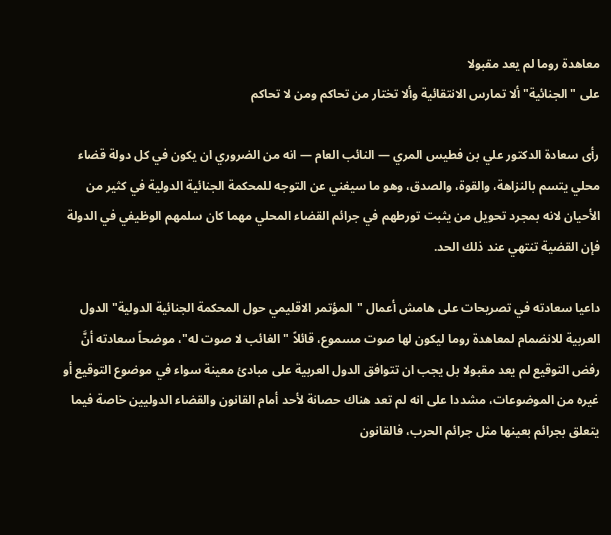معاهدة روما لم يعد مقبولا
على "الجنائية" ألا تمارس الانتقائية وألا تختار من تحاكم ومن لا تحاكم

رأى سعادة الدكتور علي بن فطيس المري — النائب العام — انه من الضروري ان يكون في كل دولة قضاء محلي يتسم بالنزاهة، والقوة، والصدق، وهو ما سيغني عن التوجه للمحكمة الجنائية الدولية في كثير من الأحيان لانه بمجرد تحويل من يثبت تورطهم في جرائم القضاء المحلي مهما كان سلمهم الوظيفي في الدولة فإن القضية تنتهي عند ذلك الحد.

داعيا سعادته في تصريحات على هامش أعمال "المؤتمر الاقليمي حول المحكمة الجنائية الدولية" الدول العربية للانضمام لمعاهدة روما ليكون لها صوت مسموع، قائلاً " الغائب لا صوت له"، موضحاً سعادته أنَّ رفض التوقيع لم يعد مقبولا بل يجب ان تتوافق الدول العربية على مبادئ معينة سواء في موضوع التوقيع أو غيره من الموضوعات، مشددا على انه لم تعد هناك حصانة لأحد أمام القانون والقضاء الدوليين خاصة فيما يتعلق بجرائم بعينها مثل جرائم الحرب، فالقانون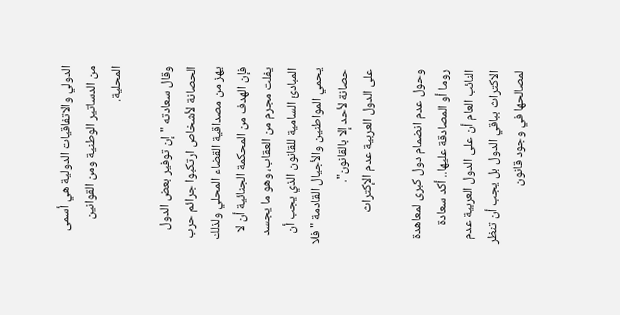الدولي والاتفاقيات الدولية هي أسمى من الدساتير الوطنية ومن القوانين المحلية.

وقال سعادته "إن توفير بعض الدول الحصانة لأشخاص ارتكبوا جرائم حرب يهز من مصداقية القضاء المحلي ولذلك فإن الهدف من المحكمة الجنائية أن لا يفلت مجرم من العقاب، وهو ما يجسد المبادئ السامية للقانون الذي يجب أن يحمي المواطنين والأجيال القادمة "فلا حصانة لأحد إلا بالقانون".
على الدول العربية عدم الإكتراث

وحول عدم انضمام دول كبرى لمعاهدة روما أو المصادقة عليها.. أكد سعادة النائب العام أن على الدول العربية عدم الاكتراث بباقي الدول بل يجب أن تنظر لمصالحها في وجود قانون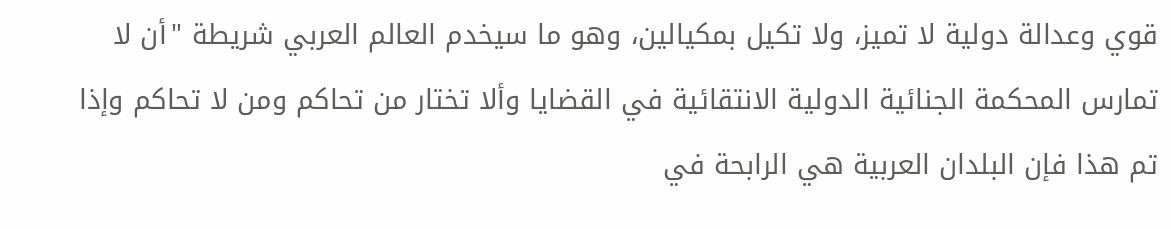قوي وعدالة دولية لا تميز، ولا تكيل بمكيالين، وهو ما سيخدم العالم العربي شريطة "أن لا تمارس المحكمة الجنائية الدولية الانتقائية في القضايا وألا تختار من تحاكم ومن لا تحاكم وإذا تم هذا فإن البلدان العربية هي الرابحة في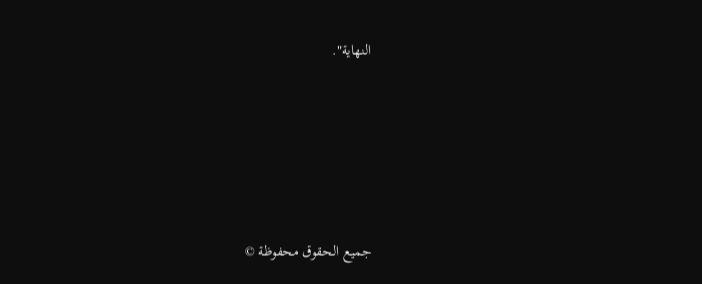النهاية".





جميع الحقوق محفوظة ©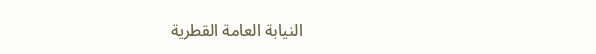النيابة العامة القطرية